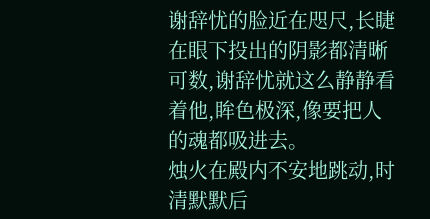谢辞忧的脸近在咫尺,长睫在眼下投出的阴影都清晰可数,谢辞忧就这么静静看着他,眸色极深,像要把人的魂都吸进去。
烛火在殿内不安地跳动,时清默默后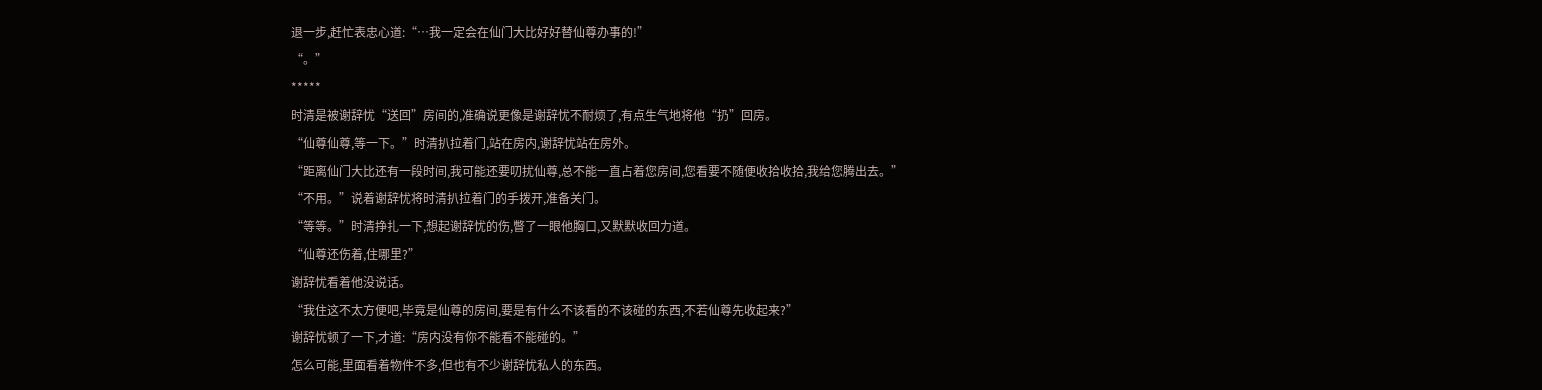退一步,赶忙表忠心道:“…我一定会在仙门大比好好替仙尊办事的!”
“。”
*****
时清是被谢辞忧“送回”房间的,准确说更像是谢辞忧不耐烦了,有点生气地将他“扔”回房。
“仙尊仙尊,等一下。”时清扒拉着门,站在房内,谢辞忧站在房外。
“距离仙门大比还有一段时间,我可能还要叨扰仙尊,总不能一直占着您房间,您看要不随便收拾收拾,我给您腾出去。”
“不用。”说着谢辞忧将时清扒拉着门的手拨开,准备关门。
“等等。”时清挣扎一下,想起谢辞忧的伤,瞥了一眼他胸口,又默默收回力道。
“仙尊还伤着,住哪里?”
谢辞忧看着他没说话。
“我住这不太方便吧,毕竟是仙尊的房间,要是有什么不该看的不该碰的东西,不若仙尊先收起来?”
谢辞忧顿了一下,才道:“房内没有你不能看不能碰的。”
怎么可能,里面看着物件不多,但也有不少谢辞忧私人的东西。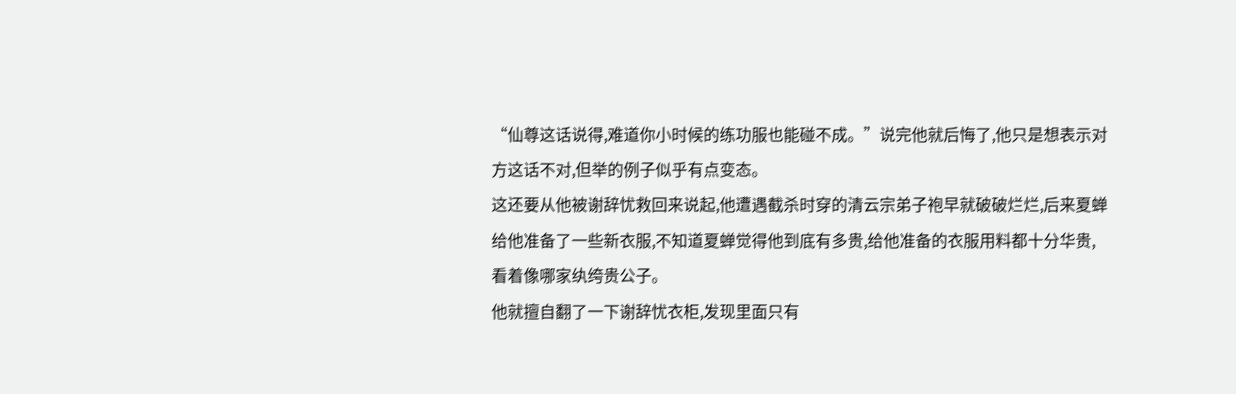“仙尊这话说得,难道你小时候的练功服也能碰不成。”说完他就后悔了,他只是想表示对方这话不对,但举的例子似乎有点变态。
这还要从他被谢辞忧救回来说起,他遭遇截杀时穿的清云宗弟子袍早就破破烂烂,后来夏蝉给他准备了一些新衣服,不知道夏蝉觉得他到底有多贵,给他准备的衣服用料都十分华贵,看着像哪家纨绔贵公子。
他就擅自翻了一下谢辞忧衣柜,发现里面只有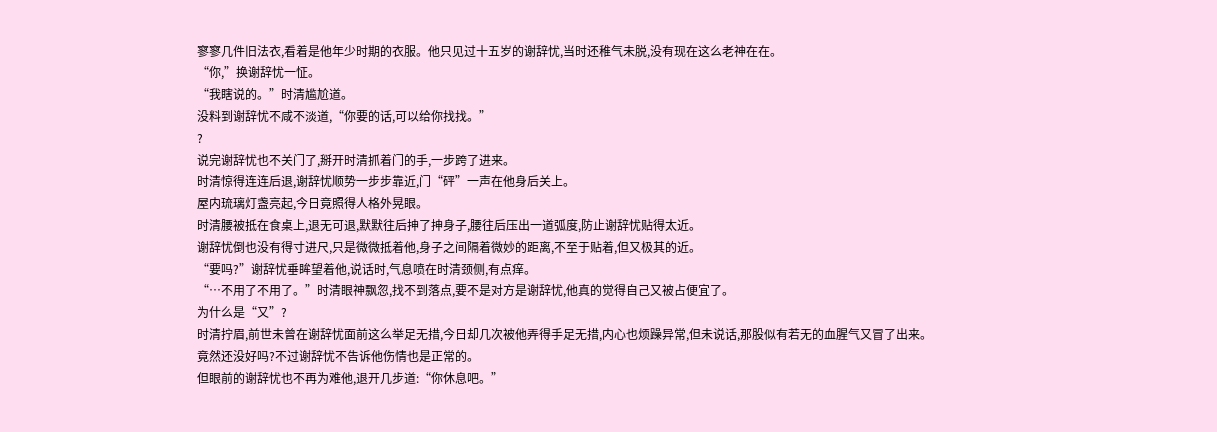寥寥几件旧法衣,看着是他年少时期的衣服。他只见过十五岁的谢辞忧,当时还稚气未脱,没有现在这么老神在在。
“你,”换谢辞忧一怔。
“我瞎说的。”时清尴尬道。
没料到谢辞忧不咸不淡道,“你要的话,可以给你找找。”
?
说完谢辞忧也不关门了,掰开时清抓着门的手,一步跨了进来。
时清惊得连连后退,谢辞忧顺势一步步靠近,门“砰”一声在他身后关上。
屋内琉璃灯盏亮起,今日竟照得人格外晃眼。
时清腰被抵在食桌上,退无可退,默默往后抻了抻身子,腰往后压出一道弧度,防止谢辞忧贴得太近。
谢辞忧倒也没有得寸进尺,只是微微抵着他,身子之间隔着微妙的距离,不至于贴着,但又极其的近。
“要吗?”谢辞忧垂眸望着他,说话时,气息喷在时清颈侧,有点痒。
“…不用了不用了。”时清眼神飘忽,找不到落点,要不是对方是谢辞忧,他真的觉得自己又被占便宜了。
为什么是“又”?
时清拧眉,前世未曾在谢辞忧面前这么举足无措,今日却几次被他弄得手足无措,内心也烦躁异常,但未说话,那股似有若无的血腥气又冒了出来。
竟然还没好吗?不过谢辞忧不告诉他伤情也是正常的。
但眼前的谢辞忧也不再为难他,退开几步道:“你休息吧。”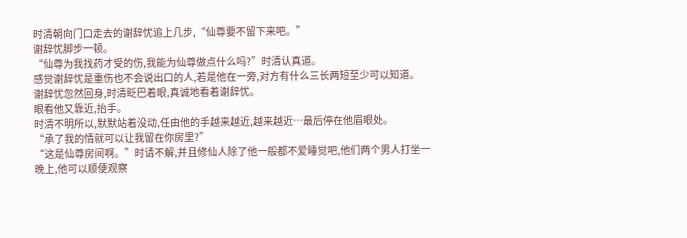时清朝向门口走去的谢辞忧追上几步,“仙尊要不留下来吧。”
谢辞忧脚步一顿。
“仙尊为我找药才受的伤,我能为仙尊做点什么吗?”时清认真道。
感觉谢辞忧是重伤也不会说出口的人,若是他在一旁,对方有什么三长两短至少可以知道。
谢辞忧忽然回身,时清眨巴着眼,真诚地看着谢辞忧。
眼看他又靠近,抬手。
时清不明所以,默默站着没动,任由他的手越来越近,越来越近…最后停在他眉眼处。
“承了我的情就可以让我留在你房里?”
“这是仙尊房间啊。”时请不解,并且修仙人除了他一般都不爱睡觉吧,他们两个男人打坐一晚上,他可以顺便观察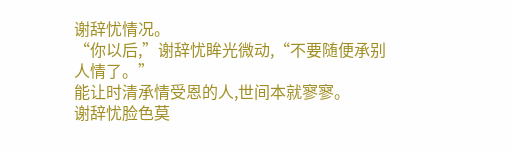谢辞忧情况。
“你以后,”谢辞忧眸光微动,“不要随便承别人情了。”
能让时清承情受恩的人,世间本就寥寥。
谢辞忧脸色莫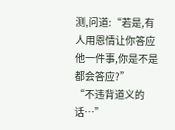测,问道:“若是,有人用恩情让你答应他一件事,你是不是都会答应?”
“不违背道义的话…”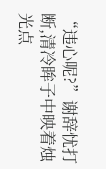“违心呢?”谢辞忧打断,清冷眸子中映着烛光点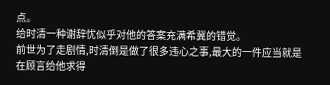点。
给时清一种谢辞忧似乎对他的答案充满希冀的错觉。
前世为了走剧情,时清倒是做了很多违心之事,最大的一件应当就是在顾言给他求得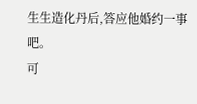生生造化丹后,答应他婚约一事吧。
可